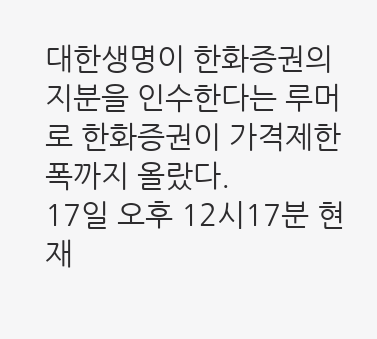대한생명이 한화증권의 지분을 인수한다는 루머로 한화증권이 가격제한폭까지 올랐다.
17일 오후 12시17분 현재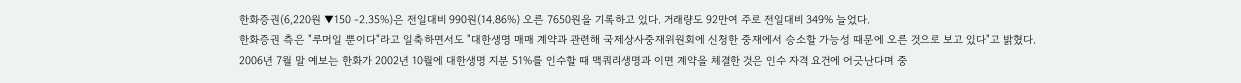한화증권(6,220원 ▼150 -2.35%)은 전일대비 990원(14.86%) 오른 7650원을 기록하고 있다. 거래량도 92만여 주로 전일대비 349% 늘었다.
한화증권 측은 "루머일 뿐이다"라고 일축하면서도 "대한생명 매매 계약과 관련해 국제상사중재위원회에 신청한 중재에서 승소할 가능성 때문에 오른 것으로 보고 있다"고 밝혔다.
2006년 7월 말 예보는 한화가 2002년 10월에 대한생명 지분 51%를 인수할 때 맥쿼리생명과 이면 계약을 체결한 것은 인수 자격 요건에 어긋난다며 중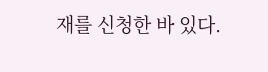재를 신청한 바 있다.